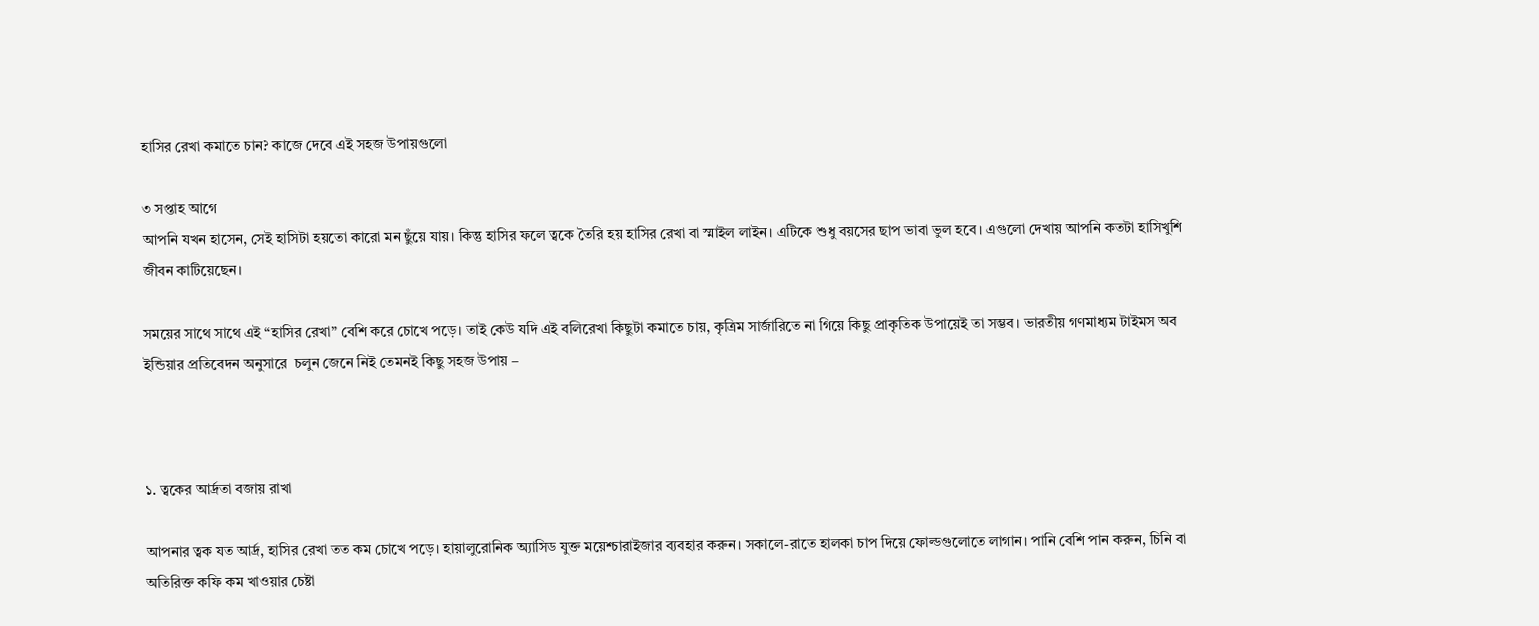হাসির রেখা কমাতে চান? কাজে দেবে এই সহজ উপায়গুলো

৩ সপ্তাহ আগে
আপনি যখন হাসেন, সেই হাসিটা হয়তো কারো মন ছুঁয়ে যায়। কিন্তু হাসির ফলে ত্বকে তৈরি হয় হাসির রেখা বা স্মাইল লাইন। এটিকে শুধু বয়সের ছাপ ভাবা ভুল হবে। এগুলো দেখায় আপনি কতটা হাসিখুশি জীবন কাটিয়েছেন।

সময়ের সাথে সাথে এই “হাসির রেখা” বেশি করে চোখে পড়ে। তাই কেউ যদি এই বলিরেখা কিছুটা কমাতে চায়, কৃত্রিম সার্জারিতে না গিয়ে কিছু প্রাকৃতিক উপায়েই তা সম্ভব। ভারতীয় গণমাধ্যম টাইমস অব ইন্ডিয়ার প্রতিবেদন অনুসারে  চলুন জেনে নিই তেমনই কিছু সহজ উপায় –



১. ত্বকের আর্দ্রতা বজায় রাখা

আপনার ত্বক যত আর্দ্র, হাসির রেখা তত কম চোখে পড়ে। হায়ালুরোনিক অ্যাসিড যুক্ত ময়েশ্চারাইজার ব্যবহার করুন। সকালে-রাতে হালকা চাপ দিয়ে ফোল্ডগুলোতে লাগান। পানি বেশি পান করুন, চিনি বা অতিরিক্ত কফি কম খাওয়ার চেষ্টা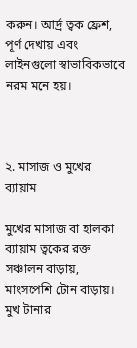করুন। আর্দ্র ত্বক ফ্রেশ, পূর্ণ দেখায় এবং লাইনগুলো স্বাভাবিকভাবে নরম মনে হয়।



২. মাসাজ ও মুখের ব্যায়াম

মুখের মাসাজ বা হালকা ব্যায়াম ত্বকের রক্ত সঞ্চালন বাড়ায়, মাংসপেশি টোন বাড়ায়। মুখ টানার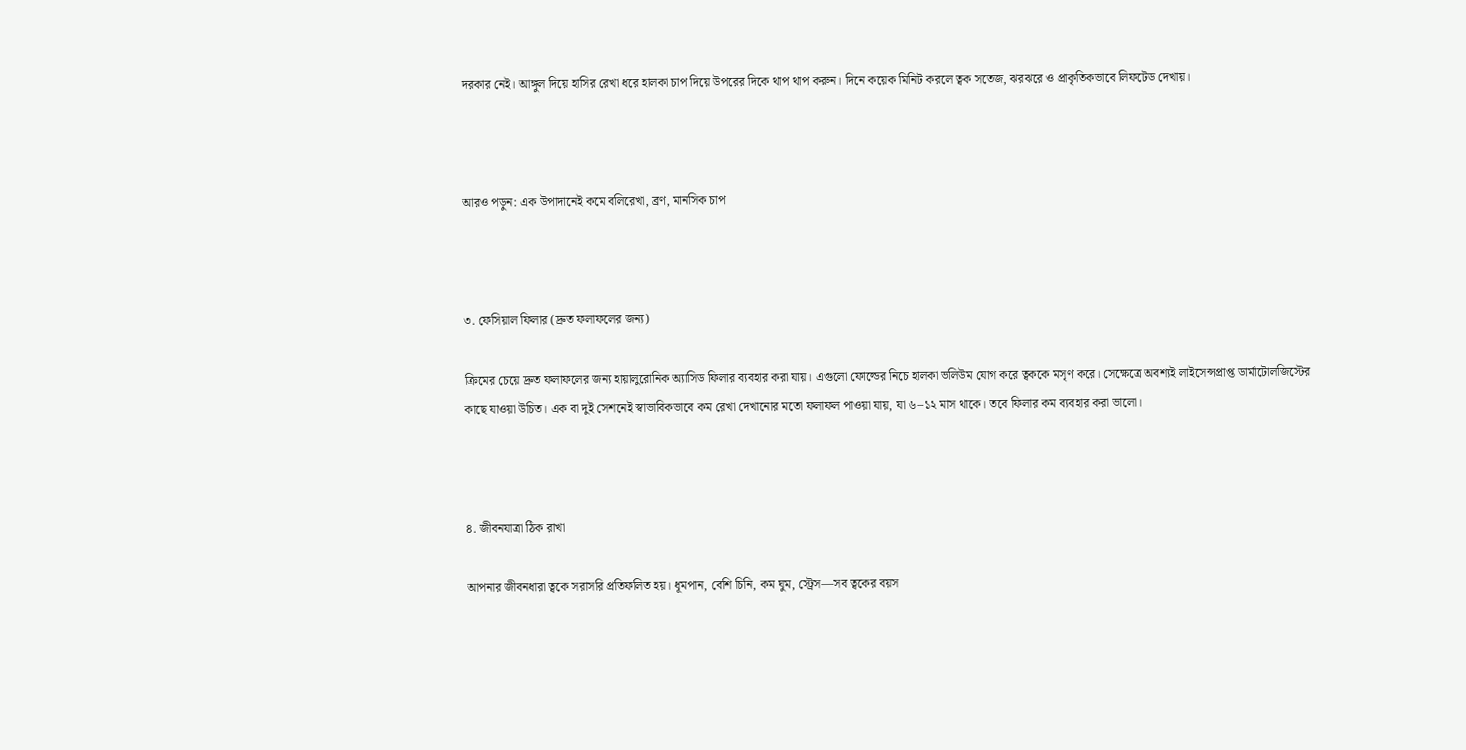দরকার নেই। আঙ্গুল দিয়ে হাসির রেখা ধরে হালকা চাপ দিয়ে উপরের দিকে থাপ থাপ করুন। দিনে কয়েক মিনিট করলে ত্বক সতেজ, ঝরঝরে ও প্রাকৃতিকভাবে লিফটেড দেখায়।



আরও পড়ুন: এক উপাদানেই কমে বলিরেখা, ব্রণ, মানসিক চাপ



৩. ফেসিয়াল ফিলার (দ্রুত ফলাফলের জন্য)

ক্রিমের চেয়ে দ্রুত ফলাফলের জন্য হায়ালুরোনিক অ্যাসিড ফিলার ব্যবহার করা যায়। এগুলো ফোল্ডের নিচে হালকা ভলিউম যোগ করে ত্বককে মসৃণ করে। সেক্ষেত্রে অবশ্যই লাইসেন্সপ্রাপ্ত ডার্মাটোলজিস্টের কাছে যাওয়া উচিত। এক বা দুই সেশনেই স্বাভাবিকভাবে কম রেখা দেখানোর মতো ফলাফল পাওয়া যায়, যা ৬–১২ মাস থাকে। তবে ফিলার কম ব্যবহার করা ভালো।



৪. জীবনযাত্রা ঠিক রাখা

আপনার জীবনধারা ত্বকে সরাসরি প্রতিফলিত হয়। ধূমপান, বেশি চিনি, কম ঘুম, স্ট্রেস—সব ত্বকের বয়স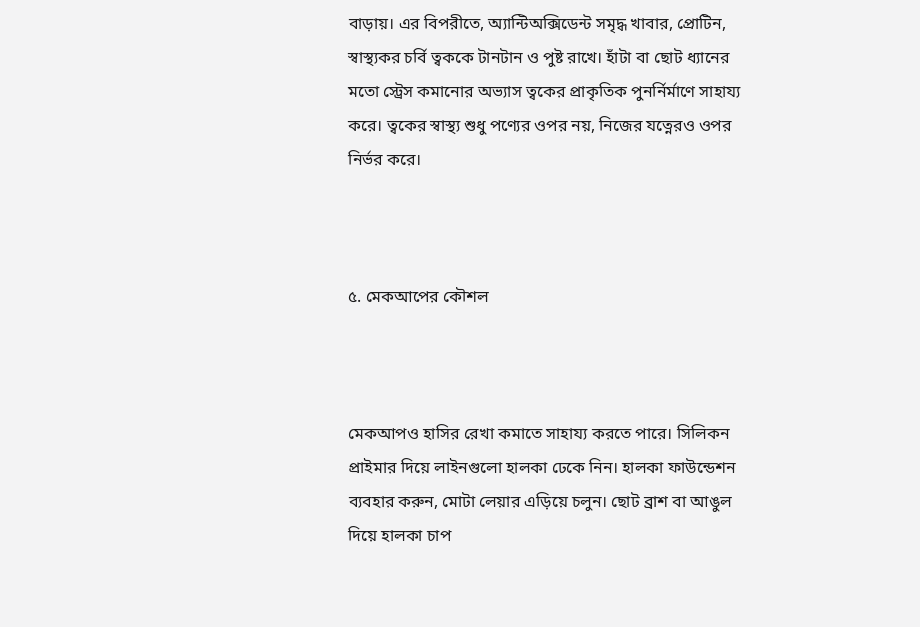বাড়ায়। এর বিপরীতে, অ্যান্টিঅক্সিডেন্ট সমৃদ্ধ খাবার, প্রোটিন, স্বাস্থ্যকর চর্বি ত্বককে টানটান ও পুষ্ট রাখে। হাঁটা বা ছোট ধ্যানের মতো স্ট্রেস কমানোর অভ্যাস ত্বকের প্রাকৃতিক পুনর্নির্মাণে সাহায্য করে। ত্বকের স্বাস্থ্য শুধু পণ্যের ওপর নয়, নিজের যত্নেরও ওপর নির্ভর করে।



৫. মেকআপের কৌশল



মেকআপও হাসির রেখা কমাতে সাহায্য করতে পারে। সিলিকন প্রাইমার দিয়ে লাইনগুলো হালকা ঢেকে নিন। হালকা ফাউন্ডেশন ব্যবহার করুন, মোটা লেয়ার এড়িয়ে চলুন। ছোট ব্রাশ বা আঙুল দিয়ে হালকা চাপ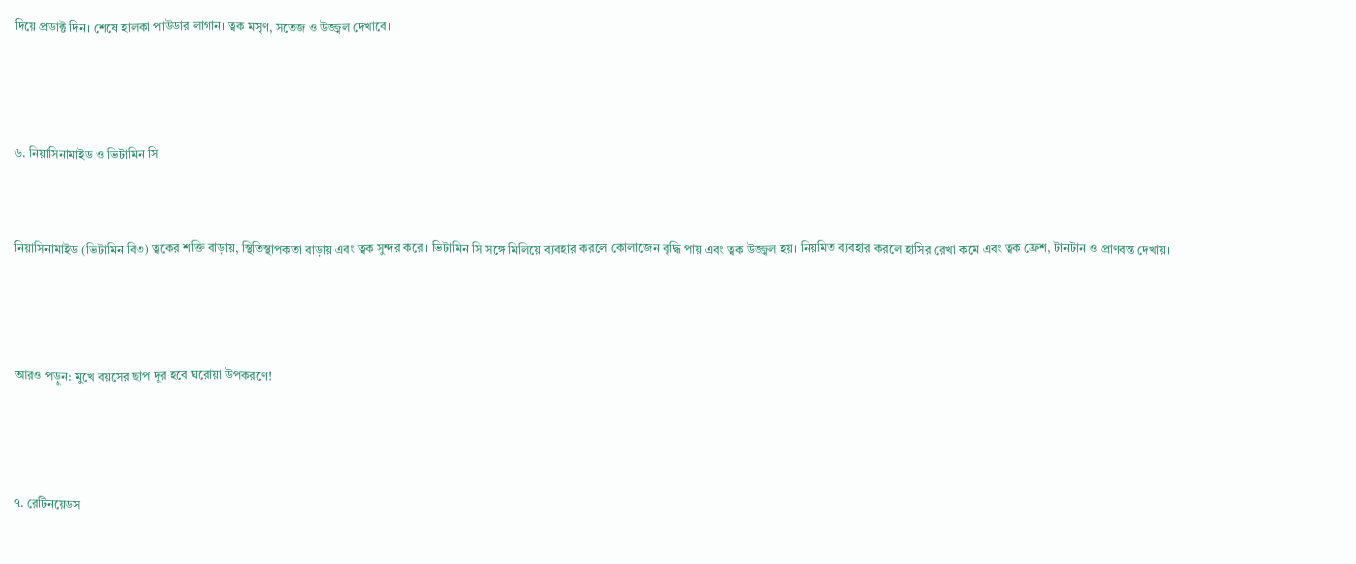দিয়ে প্রডাক্ট দিন। শেষে হালকা পাউডার লাগান। ত্বক মসৃণ, সতেজ ও উজ্জ্বল দেখাবে।



৬. নিয়াসিনামাইড ও ভিটামিন সি


নিয়াসিনামাইড (ভিটামিন বি৩) ত্বকের শক্তি বাড়ায়, স্থিতিস্থাপকতা বাড়ায় এবং ত্বক সুন্দর করে। ভিটামিন সি সঙ্গে মিলিয়ে ব্যবহার করলে কোলাজেন বৃদ্ধি পায় এবং ত্বক উজ্জ্বল হয়। নিয়মিত ব্যবহার করলে হাসির রেখা কমে এবং ত্বক ফ্রেশ, টানটান ও প্রাণবন্ত দেখায়।



আরও পড়ুন: মুখে বয়সের ছাপ দূর হবে ঘরোয়া উপকরণে!



৭. রেটিনয়েডস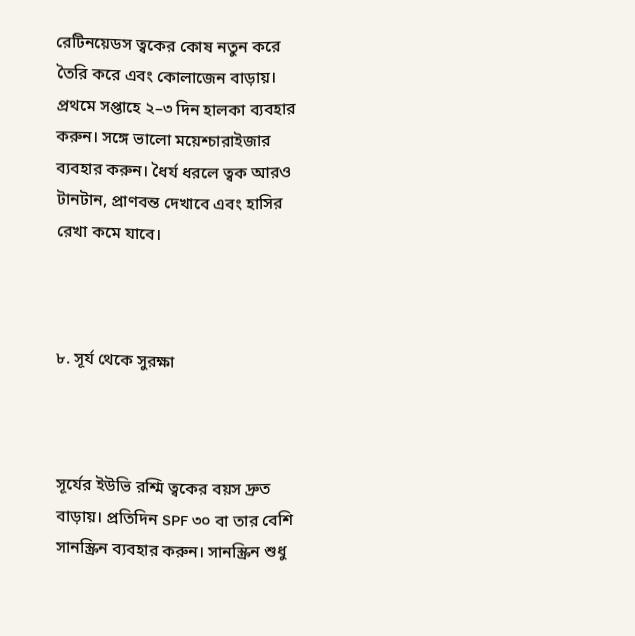রেটিনয়েডস ত্বকের কোষ নতুন করে তৈরি করে এবং কোলাজেন বাড়ায়। প্রথমে সপ্তাহে ২–৩ দিন হালকা ব্যবহার করুন। সঙ্গে ভালো ময়েশ্চারাইজার ব্যবহার করুন। ধৈর্য ধরলে ত্বক আরও টানটান, প্রাণবন্ত দেখাবে এবং হাসির রেখা কমে যাবে।



৮. সূর্য থেকে সুরক্ষা



সূর্যের ইউভি রশ্মি ত্বকের বয়স দ্রুত বাড়ায়। প্রতিদিন SPF ৩০ বা তার বেশি সানস্ক্রিন ব্যবহার করুন। সানস্ক্রিন শুধু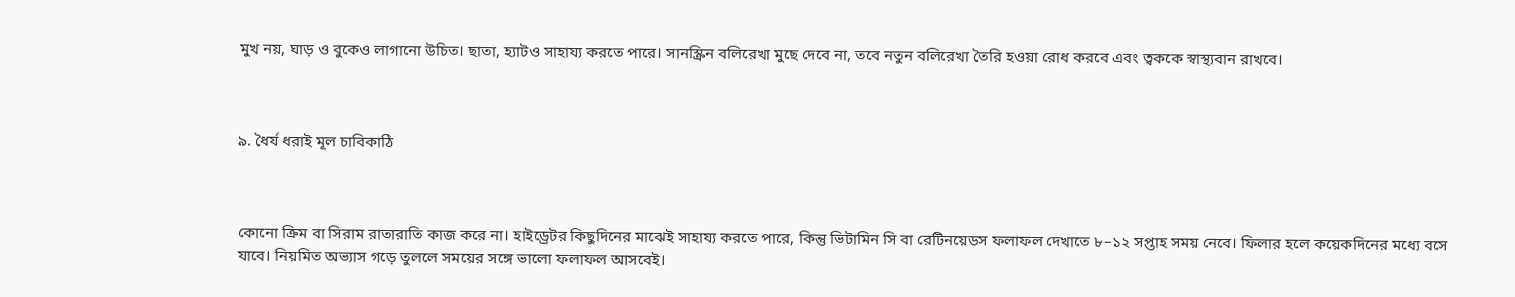মুখ নয়, ঘাড় ও বুকেও লাগানো উচিত। ছাতা, হ্যাটও সাহায্য করতে পারে। সানস্ক্রিন বলিরেখা মুছে দেবে না, তবে নতুন বলিরেখা তৈরি হওয়া রোধ করবে এবং ত্বককে স্বাস্থ্যবান রাখবে।



৯. ধৈর্য ধরাই মূল চাবিকাঠি



কোনো ক্রিম বা সিরাম রাতারাতি কাজ করে না। হাইড্রেটর কিছুদিনের মাঝেই সাহায্য করতে পারে, কিন্তু ভিটামিন সি বা রেটিনয়েডস ফলাফল দেখাতে ৮–১২ সপ্তাহ সময় নেবে। ফিলার হলে কয়েকদিনের মধ্যে বসে যাবে। নিয়মিত অভ্যাস গড়ে তুললে সময়ের সঙ্গে ভালো ফলাফল আসবেই।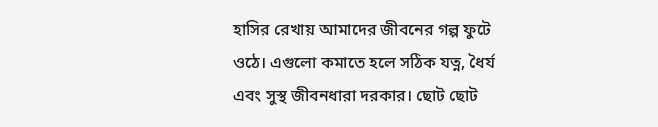হাসির রেখায় আমাদের জীবনের গল্প ফুটে ওঠে। এগুলো কমাতে হলে সঠিক যত্ন, ধৈর্য এবং সুস্থ জীবনধারা দরকার। ছোট ছোট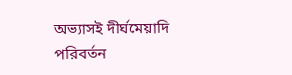অভ্যাসই দীর্ঘমেয়াদি পরিবর্তন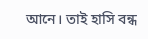আনে। তাই হাসি বন্ধ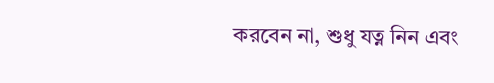করবেন না, শুধু যত্ন নিন এবং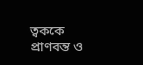ত্বককে প্রাণবন্ত ও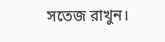সতেজ রাখুন।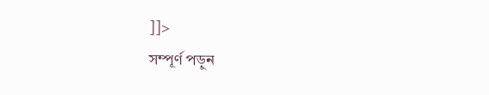]]>
সম্পূর্ণ পড়ুন